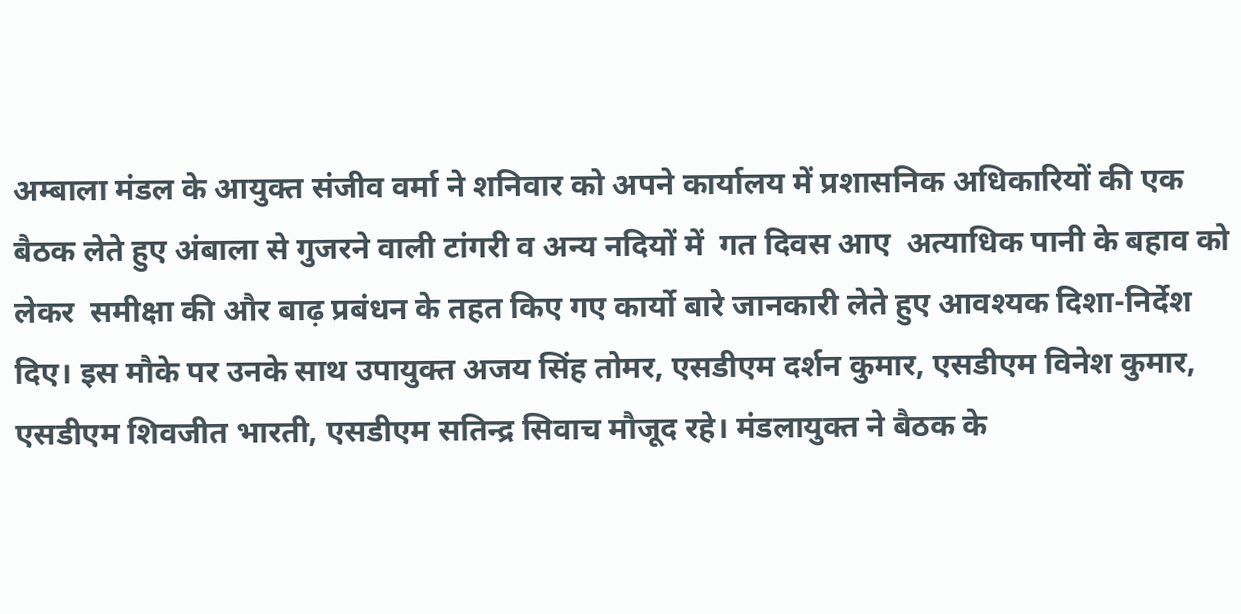अम्बाला मंडल के आयुक्त संजीव वर्मा ने शनिवार को अपने कार्यालय में प्रशासनिक अधिकारियों की एक बैठक लेते हुए अंबाला से गुजरने वाली टांगरी व अन्य नदियों में  गत दिवस आए  अत्याधिक पानी के बहाव को लेकर  समीक्षा की और बाढ़ प्रबंधन के तहत किए गए कार्यो बारे जानकारी लेते हुए आवश्यक दिशा-निर्देश दिए। इस मौके पर उनके साथ उपायुक्त अजय सिंह तोमर, एसडीएम दर्शन कुमार, एसडीएम विनेश कुमार, एसडीएम शिवजीत भारती, एसडीएम सतिन्द्र सिवाच मौजूद रहे। मंडलायुक्त ने बैठक के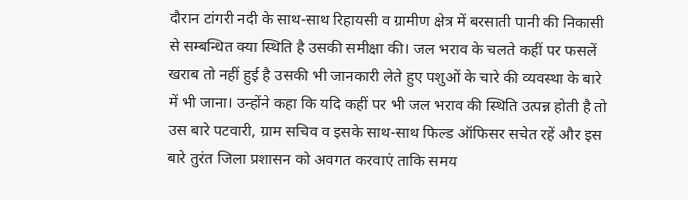दौरान टांगरी नदी के साथ-साथ रिहायसी व ग्रामीण क्षेत्र में बरसाती पानी की निकासी से सम्बन्धित क्या स्थिति है उसकी समीक्षा की। जल भराव के चलते कहीं पर फसलें खराब तो नहीं हुई है उसकी भी जानकारी लेते हुए पशुओं के चारे की व्यवस्था के बारे में भी जाना। उन्होंने कहा कि यदि कहीं पर भी जल भराव की स्थिति उत्पन्न होती है तो उस बारे पटवारी, ग्राम सचिव व इसके साथ-साथ फिल्ड ऑफिसर सचेत रहें और इस बारे तुरंत जिला प्रशासन को अवगत करवाएं ताकि समय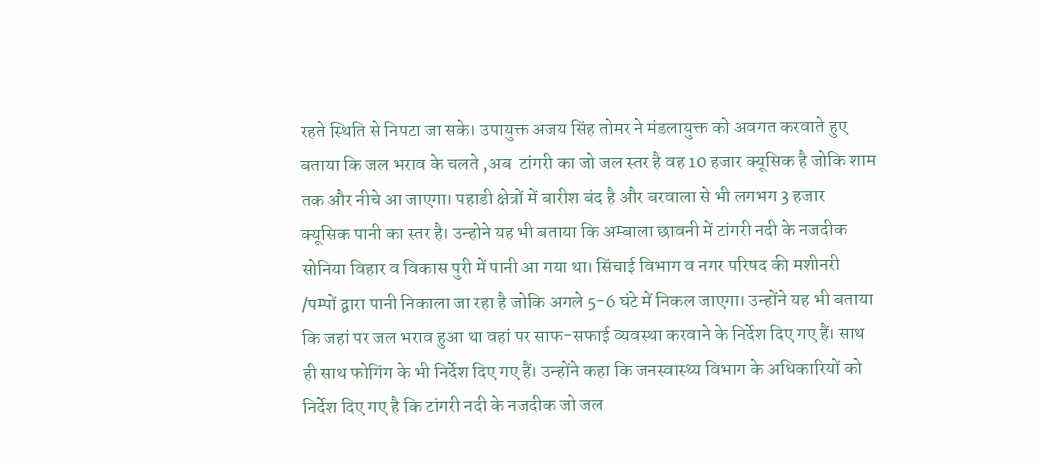रहते स्थिति से निपटा जा सके। उपायुक्त अजय सिंह तोमर ने मंडलायुक्त को अवगत करवाते हुए बताया कि जल भराव के चलते ,अब  टांगरी का जो जल स्तर है वह 10 हजार क्यूसिक है जोकि शाम तक और नीचे आ जाएगा। पहाडी क्षेत्रों में बारीश बंद है और बरवाला से भी लगभग 3 हजार क्यूसिक पानी का स्तर है। उन्होने यह भी बताया कि अम्बाला छावनी में टांगरी नदी के नजदीक सोनिया विहार व विकास पुरी में पानी आ गया था। सिंचाई विभाग व नगर परिषद की मशीनरी /पम्पों द्वारा पानी निकाला जा रहा है जोकि अगले 5-6 घंटे में निकल जाएगा। उन्होंने यह भी बताया कि जहां पर जल भराव हुआ था वहां पर साफ-सफाई व्यवस्था करवाने के निर्देश दिए गए हैं। साथ ही साथ फोगिंग के भी निर्देश दिए गए हैं। उन्होंने कहा कि जनस्वास्थ्य विभाग के अधिकारियों को निर्देश दिए गए है कि टांगरी नदी के नजदीक जो जल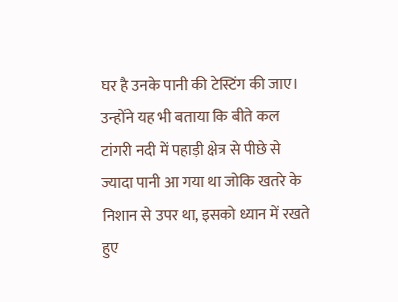घर है उनके पानी की टेस्टिंग की जाए। उन्होंने यह भी बताया कि बीते कल टांगरी नदी में पहाड़ी क्षेत्र से पीछे से ज्यादा पानी आ गया था जोकि खतरे के निशान से उपर था, इसको ध्यान में रखते हुए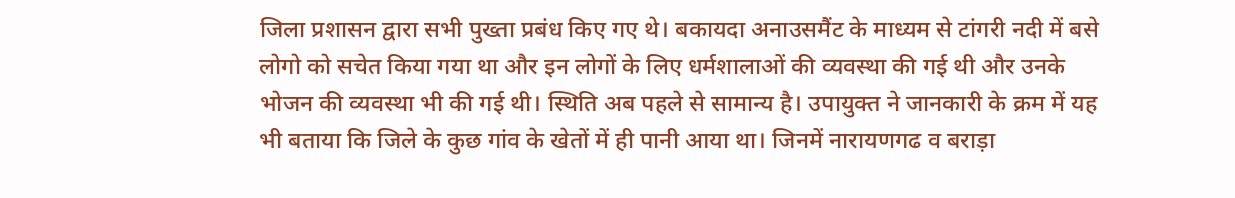जिला प्रशासन द्वारा सभी पुख्ता प्रबंध किए गए थे। बकायदा अनाउसमैंट के माध्यम से टांगरी नदी में बसे लोगो को सचेत किया गया था और इन लोगों के लिए धर्मशालाओं की व्यवस्था की गई थी और उनके भोजन की व्यवस्था भी की गई थी। स्थिति अब पहले से सामान्य है। उपायुक्त ने जानकारी के क्रम में यह  भी बताया कि जिले के कुछ गांव के खेतों में ही पानी आया था। जिनमें नारायणगढ व बराड़ा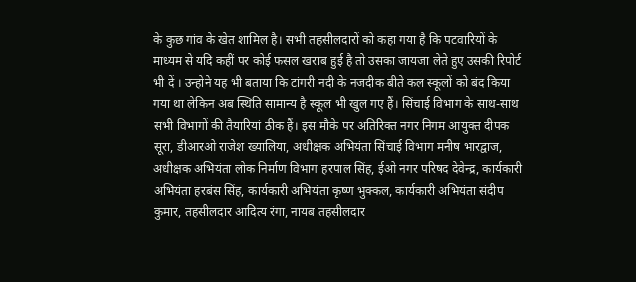के कुछ गांव के खेत शामिल है। सभी तहसीलदारों को कहा गया है कि पटवारियों के माध्यम से यदि कहीं पर कोई फसल खराब हुई है तो उसका जायजा लेते हुए उसकी रिपोर्ट भी दें । उन्होने यह भी बताया कि टांगरी नदी के नजदीक बीते कल स्कूलों को बंद किया गया था लेकिन अब स्थिति सामान्य है स्कूल भी खुल गए हैं। सिंचाई विभाग के साथ-साथ सभी विभागों की तैयारियां ठीक हैं। इस मौके पर अतिरिक्त नगर निगम आयुक्त दीपक सूरा, डीआरओ राजेश ख्यालिया, अधीक्षक अभियंता सिंचाई विभाग मनीष भारद्वाज, अधीक्षक अभियंता लोक निर्माण विभाग हरपाल सिंह, ईओ नगर परिषद देवेन्द्र, कार्यकारी अभियंता हरबंस सिंह, कार्यकारी अभियंता कृष्ण भुक्कल, कार्यकारी अभियंता संदीप कुमार, तहसीलदार आदित्य रंगा, नायब तहसीलदार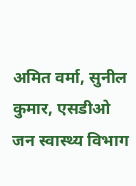अमित वर्मा, सुनील कुमार, एसडीओ जन स्वास्थ्य विभाग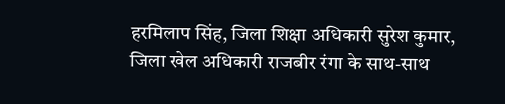हरमिलाप सिंह, जिला शिक्षा अधिकारी सुरेश कुमार, जिला खेल अधिकारी राजबीर रंगा के साथ-साथ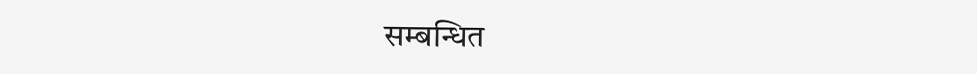सम्बन्धित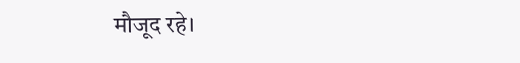मौजूद रहे।